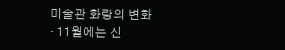미술관 화랑의 변화
· 11월에는 신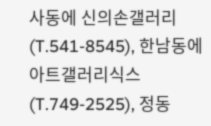사동에 신의손갤러리(T.541-8545), 한남동에 아트갤러리식스(T.749-2525), 정동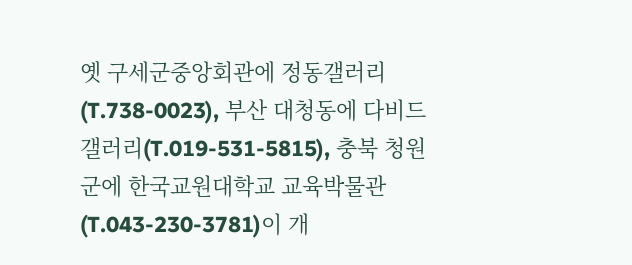옛 구세군중앙회관에 정동갤러리(T.738-0023), 부산 대청동에 다비드갤러리(T.019-531-5815), 충북 청원군에 한국교원대학교 교육박물관(T.043-230-3781)이 개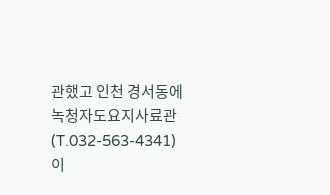관했고 인천 경서동에 녹청자도요지사료관(T.032-563-4341)이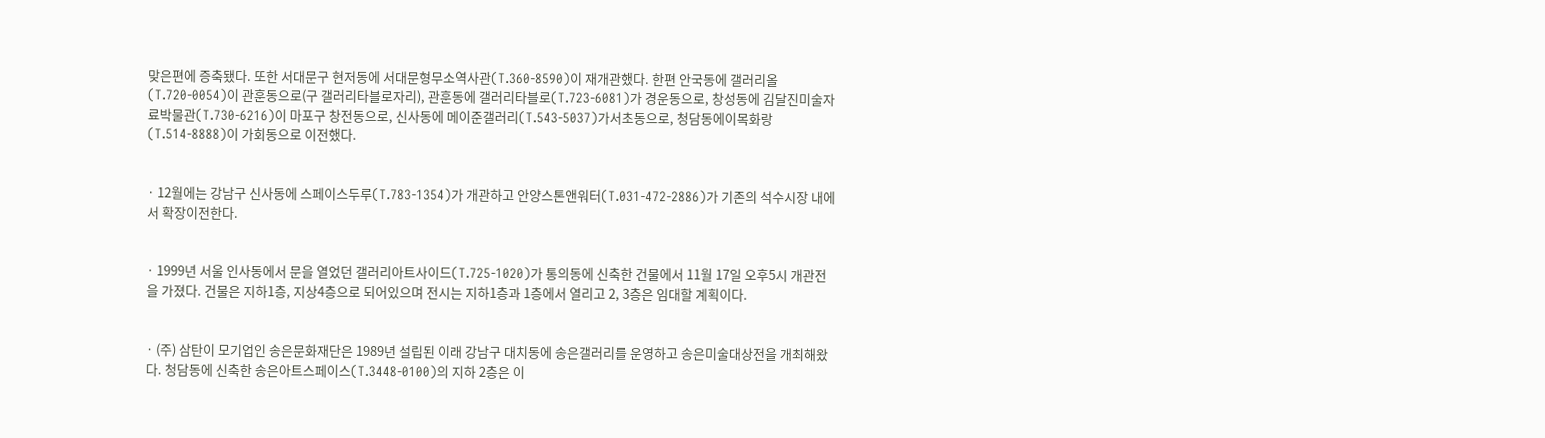맞은편에 증축됐다. 또한 서대문구 현저동에 서대문형무소역사관(T.360-8590)이 재개관했다. 한편 안국동에 갤러리올(T.720-0054)이 관훈동으로(구 갤러리타블로자리), 관훈동에 갤러리타블로(T.723-6081)가 경운동으로, 창성동에 김달진미술자료박물관(T.730-6216)이 마포구 창전동으로, 신사동에 메이준갤러리(T.543-5037)가서초동으로, 청담동에이목화랑(T.514-8888)이 가회동으로 이전했다.


· 12월에는 강남구 신사동에 스페이스두루(T.783-1354)가 개관하고 안양스톤앤워터(T.031-472-2886)가 기존의 석수시장 내에서 확장이전한다.


· 1999년 서울 인사동에서 문을 열었던 갤러리아트사이드(T.725-1020)가 통의동에 신축한 건물에서 11월 17일 오후5시 개관전을 가졌다. 건물은 지하1층, 지상4층으로 되어있으며 전시는 지하1층과 1층에서 열리고 2, 3층은 임대할 계획이다.


· (주) 삼탄이 모기업인 송은문화재단은 1989년 설립된 이래 강남구 대치동에 송은갤러리를 운영하고 송은미술대상전을 개최해왔다. 청담동에 신축한 송은아트스페이스(T.3448-0100)의 지하 2층은 이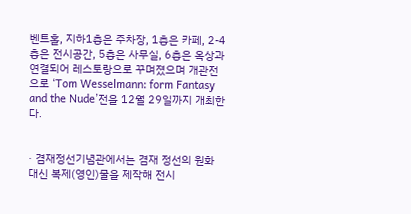벤트홀, 지하1층은 주차장, 1층은 카페, 2-4층은 전시공간, 5층은 사무실, 6층은 옥상과 연결되어 레스토랑으로 꾸며졌으며 개관전으로 ‘Tom Wesselmann: form Fantasy and the Nude’전을 12월 29일까지 개최한다.


· 겸재정선기념관에서는 겸재 정선의 원화 대신 복제(영인)물을 제작해 전시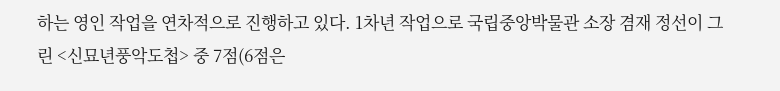하는 영인 작업을 연차적으로 진행하고 있다. 1차년 작업으로 국립중앙박물관 소장 겸재 정선이 그린 <신묘년풍악도첩> 중 7점(6점은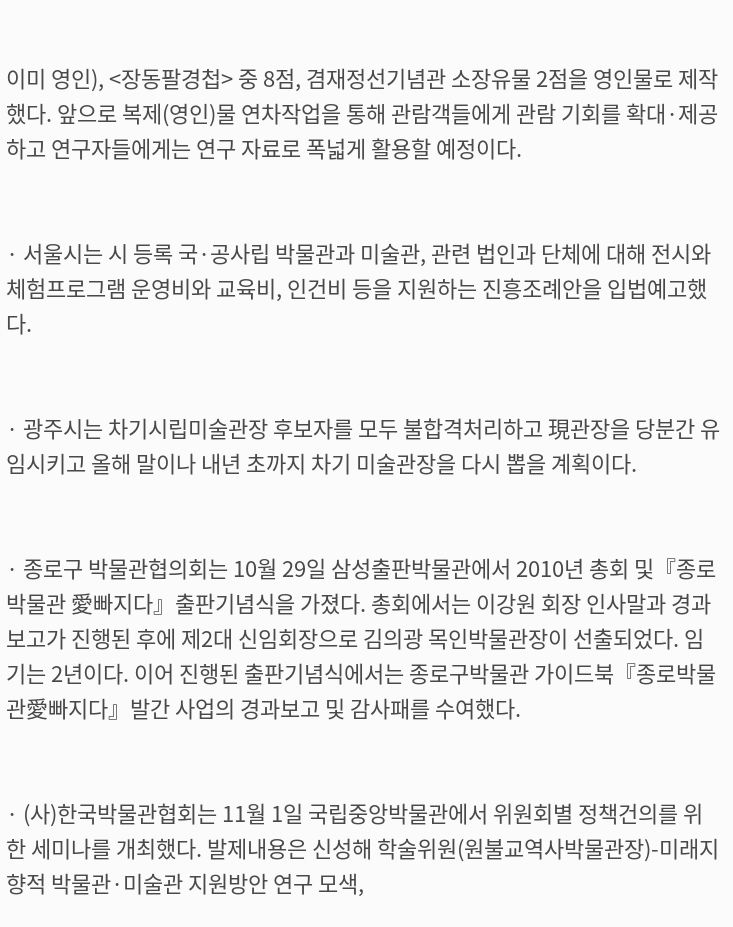이미 영인), <장동팔경첩> 중 8점, 겸재정선기념관 소장유물 2점을 영인물로 제작했다. 앞으로 복제(영인)물 연차작업을 통해 관람객들에게 관람 기회를 확대·제공하고 연구자들에게는 연구 자료로 폭넓게 활용할 예정이다.


· 서울시는 시 등록 국·공사립 박물관과 미술관, 관련 법인과 단체에 대해 전시와 체험프로그램 운영비와 교육비, 인건비 등을 지원하는 진흥조례안을 입법예고했다.


· 광주시는 차기시립미술관장 후보자를 모두 불합격처리하고 現관장을 당분간 유임시키고 올해 말이나 내년 초까지 차기 미술관장을 다시 뽑을 계획이다.


· 종로구 박물관협의회는 10월 29일 삼성출판박물관에서 2010년 총회 및『종로 박물관 愛빠지다』출판기념식을 가졌다. 총회에서는 이강원 회장 인사말과 경과보고가 진행된 후에 제2대 신임회장으로 김의광 목인박물관장이 선출되었다. 임기는 2년이다. 이어 진행된 출판기념식에서는 종로구박물관 가이드북『종로박물관愛빠지다』발간 사업의 경과보고 및 감사패를 수여했다.


· (사)한국박물관협회는 11월 1일 국립중앙박물관에서 위원회별 정책건의를 위한 세미나를 개최했다. 발제내용은 신성해 학술위원(원불교역사박물관장)-미래지향적 박물관·미술관 지원방안 연구 모색,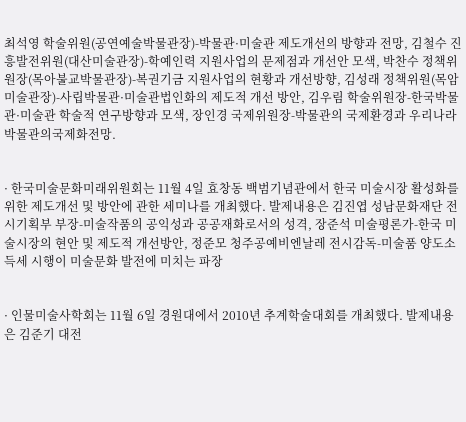최석영 학술위원(공연예술박물관장)-박물관·미술관 제도개선의 방향과 전망, 김철수 진흥발전위원(대산미술관장)-학예인력 지원사업의 문제점과 개선안 모색, 박찬수 정책위원장(목아불교박물관장)-복권기금 지원사업의 현황과 개선방향, 김성래 정책위원(목암미술관장)-사립박물관·미술관법인화의 제도적 개선 방안, 김우림 학술위원장-한국박물관·미술관 학술적 연구방향과 모색, 장인경 국제위원장-박물관의 국제환경과 우리나라 박물관의국제화전망.


· 한국미술문화미래위원회는 11월 4일 효창동 백범기념관에서 한국 미술시장 활성화를 위한 제도개선 및 방안에 관한 세미나를 개최했다. 발제내용은 김진엽 성남문화재단 전시기획부 부장-미술작품의 공익성과 공공재화로서의 성격, 장준석 미술평론가-한국 미술시장의 현안 및 제도적 개선방안, 정준모 청주공예비엔날레 전시감독-미술품 양도소득세 시행이 미술문화 발전에 미치는 파장


· 인물미술사학회는 11월 6일 경원대에서 2010년 추계학술대회를 개최했다. 발제내용은 김준기 대전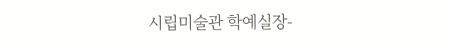시립미술관 학예실장-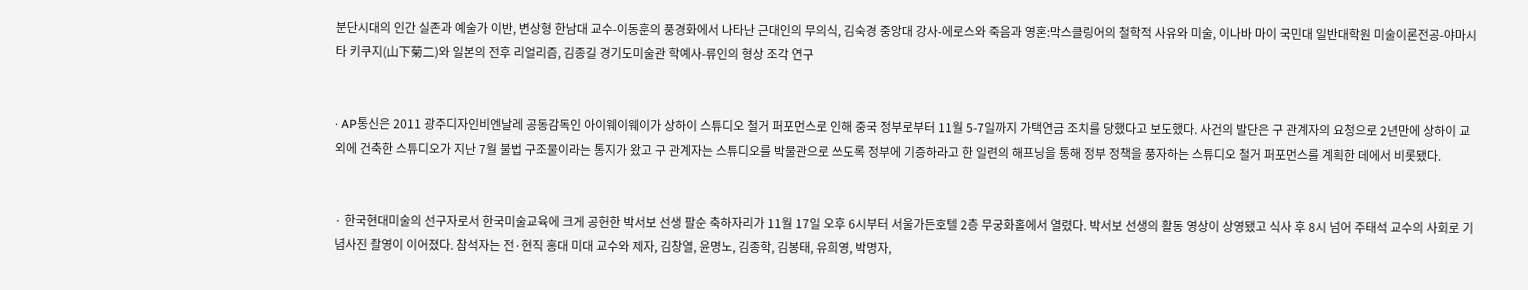분단시대의 인간 실존과 예술가 이반, 변상형 한남대 교수-이동훈의 풍경화에서 나타난 근대인의 무의식, 김숙경 중앙대 강사-에로스와 죽음과 영혼:막스클링어의 철학적 사유와 미술, 이나바 마이 국민대 일반대학원 미술이론전공-야마시타 키쿠지(山下菊二)와 일본의 전후 리얼리즘, 김종길 경기도미술관 학예사-류인의 형상 조각 연구


· AP통신은 2011 광주디자인비엔날레 공동감독인 아이웨이웨이가 상하이 스튜디오 철거 퍼포먼스로 인해 중국 정부로부터 11월 5-7일까지 가택연금 조치를 당했다고 보도했다. 사건의 발단은 구 관계자의 요청으로 2년만에 상하이 교외에 건축한 스튜디오가 지난 7월 불법 구조물이라는 통지가 왔고 구 관계자는 스튜디오를 박물관으로 쓰도록 정부에 기증하라고 한 일련의 해프닝을 통해 정부 정책을 풍자하는 스튜디오 철거 퍼포먼스를 계획한 데에서 비롯됐다.


· 한국현대미술의 선구자로서 한국미술교육에 크게 공헌한 박서보 선생 팔순 축하자리가 11월 17일 오후 6시부터 서울가든호텔 2층 무궁화홀에서 열렸다. 박서보 선생의 활동 영상이 상영됐고 식사 후 8시 넘어 주태석 교수의 사회로 기념사진 촬영이 이어졌다. 참석자는 전·현직 홍대 미대 교수와 제자, 김창열, 윤명노, 김종학, 김봉태, 유희영, 박명자,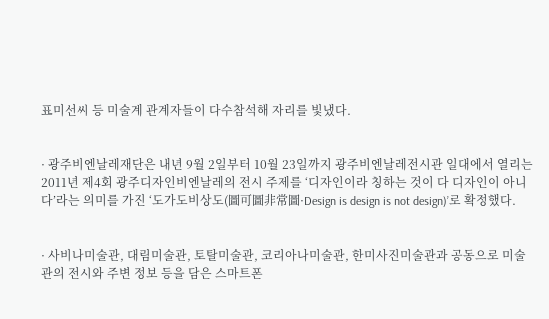표미선씨 등 미술계 관계자들이 다수참석해 자리를 빛냈다.


· 광주비엔날레재단은 내년 9월 2일부터 10월 23일까지 광주비엔날레전시관 일대에서 열리는 2011년 제4회 광주디자인비엔날레의 전시 주제를 ‘디자인이라 칭하는 것이 다 디자인이 아니다’라는 의미를 가진 ‘도가도비상도(圖可圖非常圖·Design is design is not design)’로 확정했다.


· 사비나미술관, 대림미술관, 토탈미술관, 코리아나미술관, 한미사진미술관과 공동으로 미술관의 전시와 주변 정보 등을 담은 스마트폰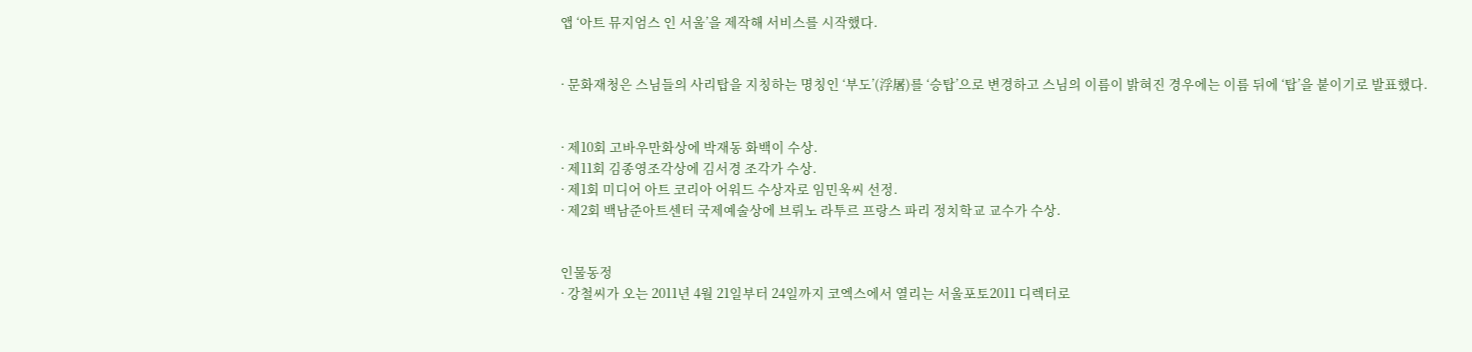앱 ‘아트 뮤지엄스 인 서울’을 제작해 서비스를 시작했다.


· 문화재청은 스님들의 사리탑을 지칭하는 명칭인 ‘부도’(浮屠)를 ‘승탑’으로 변경하고 스님의 이름이 밝혀진 경우에는 이름 뒤에 ‘탑’을 붙이기로 발표했다.


· 제10회 고바우만화상에 박재동 화백이 수상.
· 제11회 김종영조각상에 김서경 조각가 수상.
· 제1회 미디어 아트 코리아 어워드 수상자로 임민욱씨 선정.
· 제2회 백남준아트센터 국제예술상에 브뤼노 라투르 프랑스 파리 정치학교 교수가 수상.


인물동정
· 강철씨가 오는 2011년 4월 21일부터 24일까지 코엑스에서 열리는 서울포토2011 디렉터로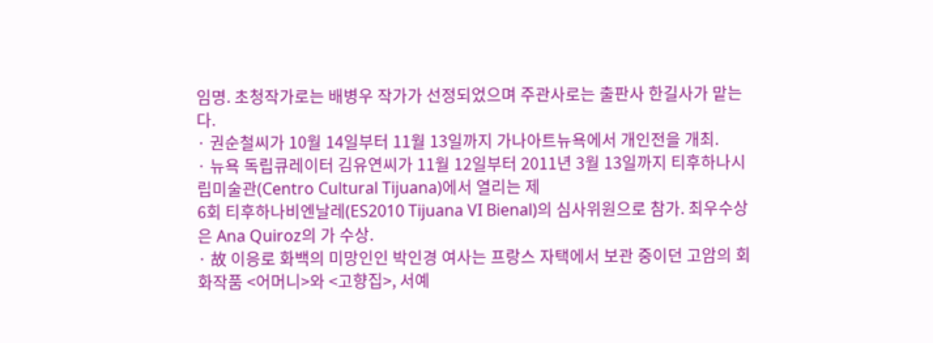임명. 초청작가로는 배병우 작가가 선정되었으며 주관사로는 출판사 한길사가 맡는다.
· 권순철씨가 10월 14일부터 11월 13일까지 가나아트뉴욕에서 개인전을 개최.
· 뉴욕 독립큐레이터 김유연씨가 11월 12일부터 2011년 3월 13일까지 티후하나시립미술관(Centro Cultural Tijuana)에서 열리는 제
6회 티후하나비엔날레(ES2010 Tijuana VI Bienal)의 심사위원으로 참가. 최우수상은 Ana Quiroz의 가 수상.
· 故 이응로 화백의 미망인인 박인경 여사는 프랑스 자택에서 보관 중이던 고암의 회화작품 <어머니>와 <고향집>, 서예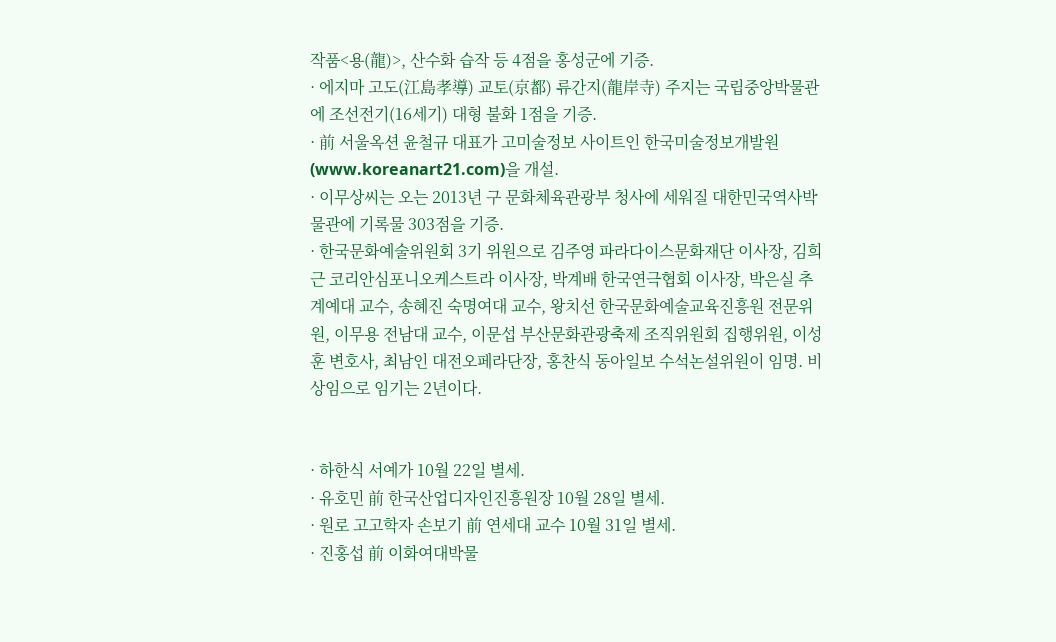작품<용(龍)>, 산수화 습작 등 4점을 홍성군에 기증.
· 에지마 고도(江島孝導) 교토(京都) 류간지(龍岸寺) 주지는 국립중앙박물관에 조선전기(16세기) 대형 불화 1점을 기증.
· 前 서울옥션 윤철규 대표가 고미술정보 사이트인 한국미술정보개발원(www.koreanart21.com)을 개설.
· 이무상씨는 오는 2013년 구 문화체육관광부 청사에 세워질 대한민국역사박물관에 기록물 303점을 기증.
· 한국문화예술위원회 3기 위원으로 김주영 파라다이스문화재단 이사장, 김희근 코리안심포니오케스트라 이사장, 박계배 한국연극협회 이사장, 박은실 추계예대 교수, 송혜진 숙명여대 교수, 왕치선 한국문화예술교육진흥원 전문위원, 이무용 전남대 교수, 이문섭 부산문화관광축제 조직위원회 집행위원, 이성훈 변호사, 최남인 대전오페라단장, 홍찬식 동아일보 수석논설위원이 임명. 비상임으로 임기는 2년이다.


· 하한식 서예가 10월 22일 별세.
· 유호민 前 한국산업디자인진흥원장 10월 28일 별세.
· 원로 고고학자 손보기 前 연세대 교수 10월 31일 별세.
· 진홍섭 前 이화여대박물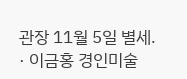관장 11월 5일 별세.
· 이금홍 경인미술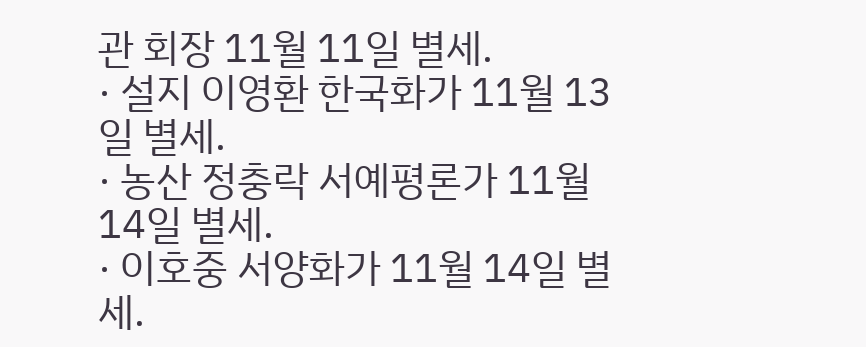관 회장 11월 11일 별세.
· 설지 이영환 한국화가 11월 13일 별세.
· 농산 정충락 서예평론가 11월 14일 별세.
· 이호중 서양화가 11월 14일 별세.